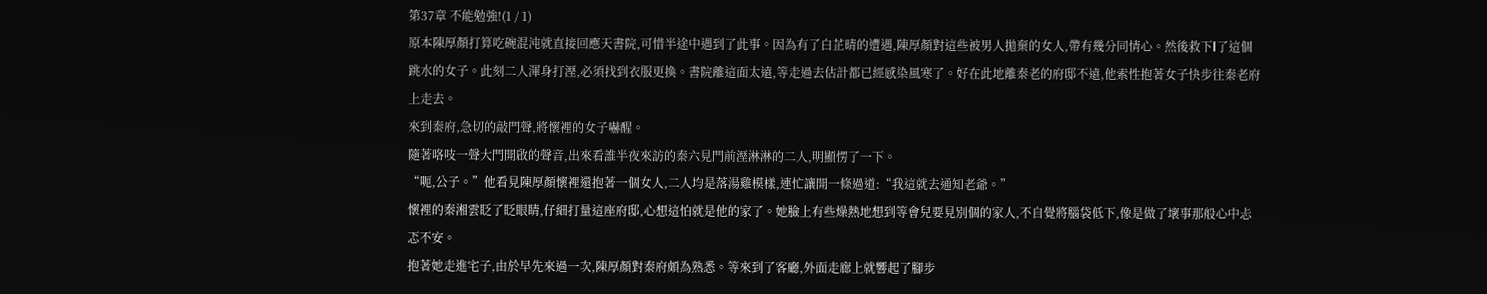第37章 不能勉強!(1 / 1)
原本陳厚顏打算吃碗混沌就直接回應天書院,可惜半途中遇到了此事。因為有了白芷晴的遭遇,陳厚顏對這些被男人拋棄的女人,帶有幾分同情心。然後救下l了這個跳水的女子。此刻二人渾身打溼,必須找到衣服更換。書院離這面太遠,等走過去估計都已經感染風寒了。好在此地離秦老的府邸不遠,他索性抱著女子快步往秦老府上走去。
來到秦府,急切的敲門聲,將懷裡的女子嚇醒。
隨著咯吱一聲大門開啟的聲音,出來看誰半夜來訪的秦六見門前溼淋淋的二人,明顯愣了一下。
“呃,公子。”他看見陳厚顏懷裡還抱著一個女人,二人均是落湯雞模樣,連忙讓開一條過道:“我這就去通知老爺。”
懷裡的秦湘雲眨了眨眼睛,仔細打量這座府邸,心想這怕就是他的家了。她臉上有些燥熱地想到等會兒要見別個的家人,不自覺將腦袋低下,像是做了壞事那般心中忐忑不安。
抱著她走進宅子,由於早先來過一次,陳厚顏對秦府頗為熟悉。等來到了客廳,外面走廊上就響起了腳步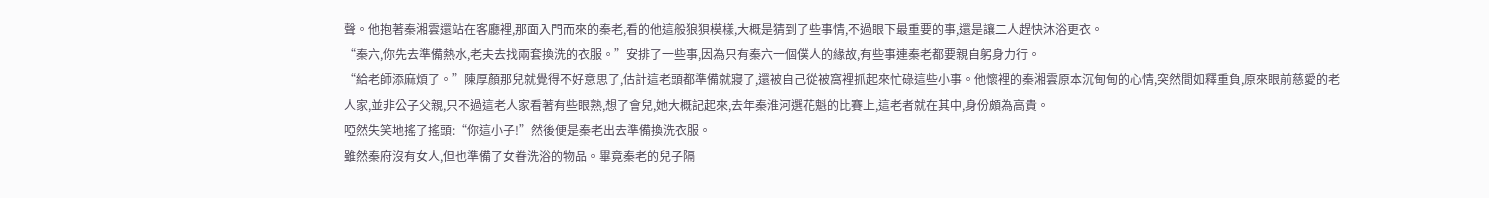聲。他抱著秦湘雲還站在客廳裡,那面入門而來的秦老,看的他這般狼狽模樣,大概是猜到了些事情,不過眼下最重要的事,還是讓二人趕快沐浴更衣。
“秦六,你先去準備熱水,老夫去找兩套換洗的衣服。”安排了一些事,因為只有秦六一個僕人的緣故,有些事連秦老都要親自躬身力行。
“給老師添麻煩了。”陳厚顏那兒就覺得不好意思了,估計這老頭都準備就寢了,還被自己從被窩裡抓起來忙碌這些小事。他懷裡的秦湘雲原本沉甸甸的心情,突然間如釋重負,原來眼前慈愛的老人家,並非公子父親,只不過這老人家看著有些眼熟,想了會兒,她大概記起來,去年秦淮河選花魁的比賽上,這老者就在其中,身份頗為高貴。
啞然失笑地搖了搖頭:“你這小子!”然後便是秦老出去準備換洗衣服。
雖然秦府沒有女人,但也準備了女眷洗浴的物品。畢竟秦老的兒子隔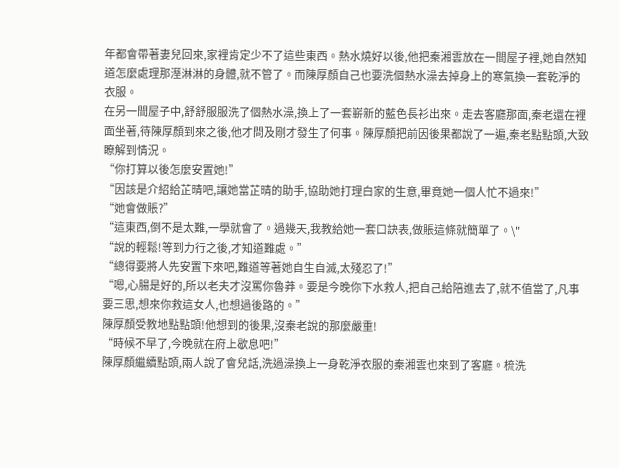年都會帶著妻兒回來,家裡肯定少不了這些東西。熱水燒好以後,他把秦湘雲放在一間屋子裡,她自然知道怎麼處理那溼淋淋的身體,就不管了。而陳厚顏自己也要洗個熱水澡去掉身上的寒氣換一套乾淨的衣服。
在另一間屋子中,舒舒服服洗了個熱水澡,換上了一套嶄新的藍色長衫出來。走去客廳那面,秦老還在裡面坐著,待陳厚顏到來之後,他才問及剛才發生了何事。陳厚顏把前因後果都說了一遍,秦老點點頭,大致瞭解到情況。
“你打算以後怎麼安置她!”
“因該是介紹給芷晴吧,讓她當芷晴的助手,協助她打理白家的生意,畢竟她一個人忙不過來!”
“她會做賬?”
“這東西,倒不是太難,一學就會了。過幾天,我教給她一套口訣表,做賬這條就簡單了。\"
“說的輕鬆!等到力行之後,才知道難處。”
“總得要將人先安置下來吧,難道等著她自生自滅,太殘忍了!”
“嗯,心腸是好的,所以老夫才沒罵你魯莽。要是今晚你下水救人,把自己給陪進去了,就不值當了,凡事要三思,想來你救這女人,也想過後路的。”
陳厚顏受教地點點頭!他想到的後果,沒秦老說的那麼嚴重!
“時候不早了,今晚就在府上歇息吧!”
陳厚顏繼續點頭,兩人說了會兒話,洗過澡換上一身乾淨衣服的秦湘雲也來到了客廳。梳洗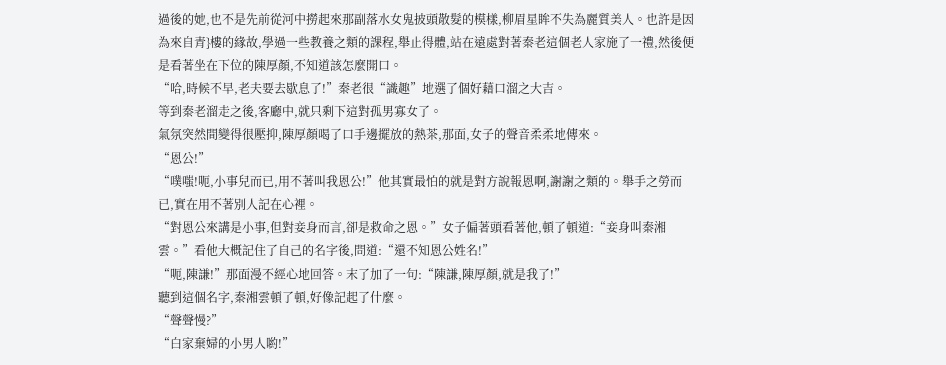過後的她,也不是先前從河中撈起來那副落水女鬼披頭散髮的模樣,柳眉星眸不失為麗質美人。也許是因為來自青}樓的緣故,學過一些教養之類的課程,舉止得體,站在遠處對著秦老這個老人家施了一禮,然後便是看著坐在下位的陳厚顏,不知道該怎麼開口。
“哈,時候不早,老夫要去歇息了!”秦老很“識趣”地選了個好藉口溜之大吉。
等到秦老溜走之後,客廳中,就只剩下這對孤男寡女了。
氣氛突然間變得很壓抑,陳厚顏喝了口手邊擺放的熱茶,那面,女子的聲音柔柔地傳來。
“恩公!”
“噗嗤!呃,小事兒而已,用不著叫我恩公!”他其實最怕的就是對方說報恩啊,謝謝之類的。舉手之勞而已,實在用不著別人記在心裡。
“對恩公來講是小事,但對妾身而言,卻是救命之恩。”女子偏著頭看著他,頓了頓道:“妾身叫秦湘雲。”看他大概記住了自己的名字後,問道:“還不知恩公姓名!”
“呃,陳謙!”那面漫不經心地回答。末了加了一句:“陳謙,陳厚顏,就是我了!”
聽到這個名字,秦湘雲頓了頓,好像記起了什麼。
“聲聲慢?”
“白家棄婦的小男人喲!”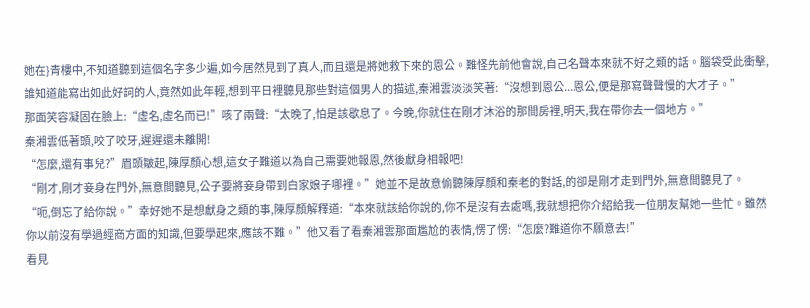她在}青樓中,不知道聽到這個名字多少遍,如今居然見到了真人,而且還是將她救下來的恩公。難怪先前他會說,自己名聲本來就不好之類的話。腦袋受此衝擊,誰知道能寫出如此好詞的人,竟然如此年輕,想到平日裡聽見那些對這個男人的描述,秦湘雲淡淡笑著:“沒想到恩公...恩公,便是那寫聲聲慢的大才子。”
那面笑容凝固在臉上:“虛名,虛名而已!”咳了兩聲:“太晚了,怕是該歇息了。今晚,你就住在剛才沐浴的那間房裡,明天,我在帶你去一個地方。”
秦湘雲低著頭,咬了咬牙,遲遲還未離開!
“怎麼,還有事兒?”眉頭皺起,陳厚顏心想,這女子難道以為自己需要她報恩,然後獻身相報吧!
“剛才,剛才妾身在門外,無意間聽見,公子要將妾身帶到白家娘子哪裡。”她並不是故意偷聽陳厚顏和秦老的對話,的卻是剛才走到門外,無意間聽見了。
“呃,倒忘了給你說。”幸好她不是想獻身之類的事,陳厚顏解釋道:“本來就該給你說的,你不是沒有去處嗎,我就想把你介紹給我一位朋友幫她一些忙。雖然你以前沒有學過經商方面的知識,但要學起來,應該不難。”他又看了看秦湘雲那面尷尬的表情,愣了愣:“怎麼?難道你不願意去!”
看見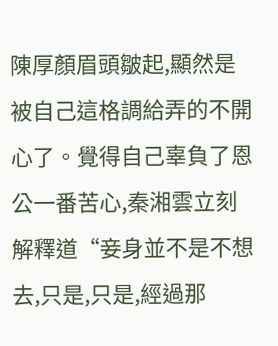陳厚顏眉頭皺起,顯然是被自己這格調給弄的不開心了。覺得自己辜負了恩公一番苦心,秦湘雲立刻解釋道“妾身並不是不想去,只是,只是,經過那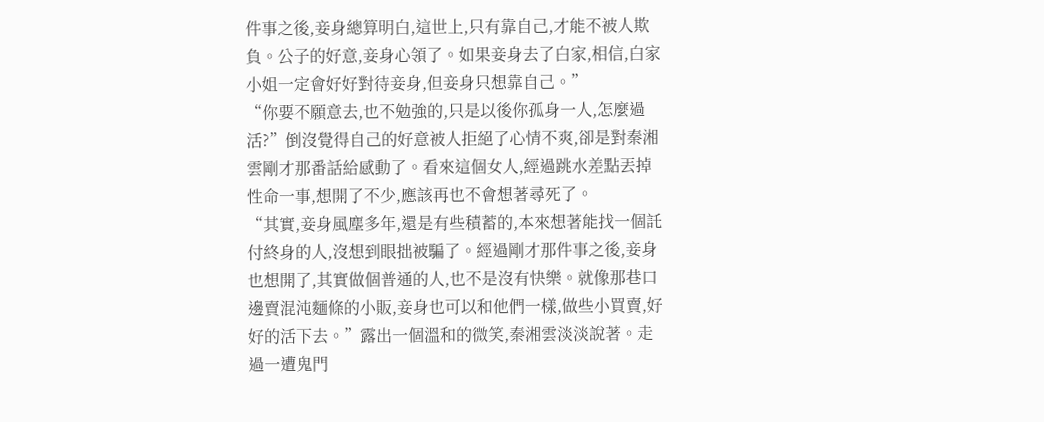件事之後,妾身總算明白,這世上,只有靠自己,才能不被人欺負。公子的好意,妾身心領了。如果妾身去了白家,相信,白家小姐一定會好好對待妾身,但妾身只想靠自己。”
“你要不願意去,也不勉強的,只是以後你孤身一人,怎麼過活?”倒沒覺得自己的好意被人拒絕了心情不爽,卻是對秦湘雲剛才那番話給感動了。看來這個女人,經過跳水差點丟掉性命一事,想開了不少,應該再也不會想著尋死了。
“其實,妾身風塵多年,還是有些積蓄的,本來想著能找一個託付終身的人,沒想到眼拙被騙了。經過剛才那件事之後,妾身也想開了,其實做個普通的人,也不是沒有快樂。就像那巷口邊賣混沌麵條的小販,妾身也可以和他們一樣,做些小買賣,好好的活下去。”露出一個溫和的微笑,秦湘雲淡淡說著。走過一遭鬼門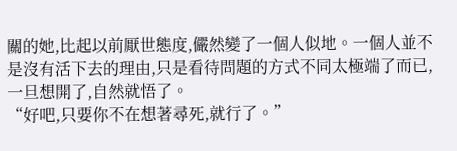關的她,比起以前厭世態度,儼然變了一個人似地。一個人並不是沒有活下去的理由,只是看待問題的方式不同太極端了而已,一旦想開了,自然就悟了。
“好吧,只要你不在想著尋死,就行了。”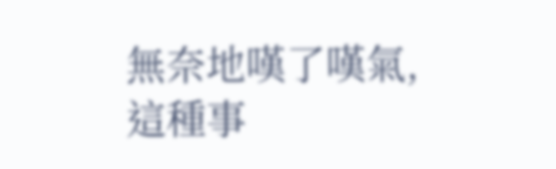無奈地嘆了嘆氣,這種事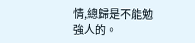情,總歸是不能勉強人的。